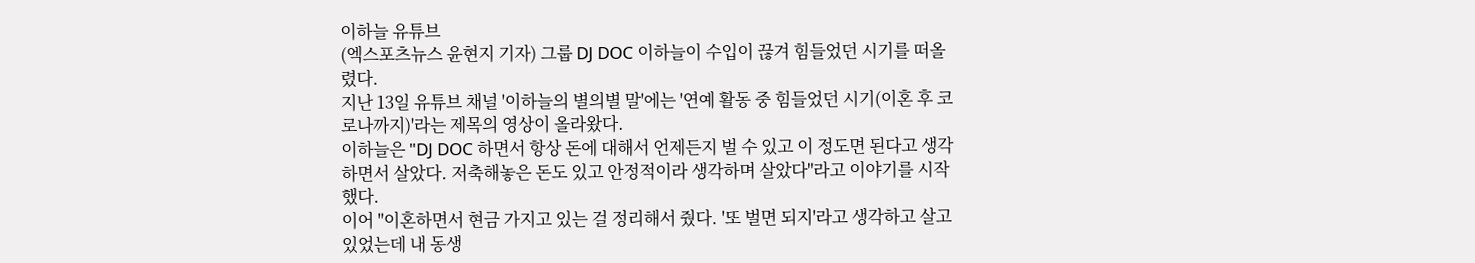이하늘 유튜브
(엑스포츠뉴스 윤현지 기자) 그룹 DJ DOC 이하늘이 수입이 끊겨 힘들었던 시기를 떠올렸다.
지난 13일 유튜브 채널 '이하늘의 별의별 말'에는 '연예 활동 중 힘들었던 시기(이혼 후 코로나까지)'라는 제목의 영상이 올라왔다.
이하늘은 "DJ DOC 하면서 항상 돈에 대해서 언제든지 벌 수 있고 이 정도면 된다고 생각하면서 살았다. 저축해놓은 돈도 있고 안정적이라 생각하며 살았다"라고 이야기를 시작했다.
이어 "이혼하면서 현금 가지고 있는 걸 정리해서 줬다. '또 벌면 되지'라고 생각하고 살고 있었는데 내 동생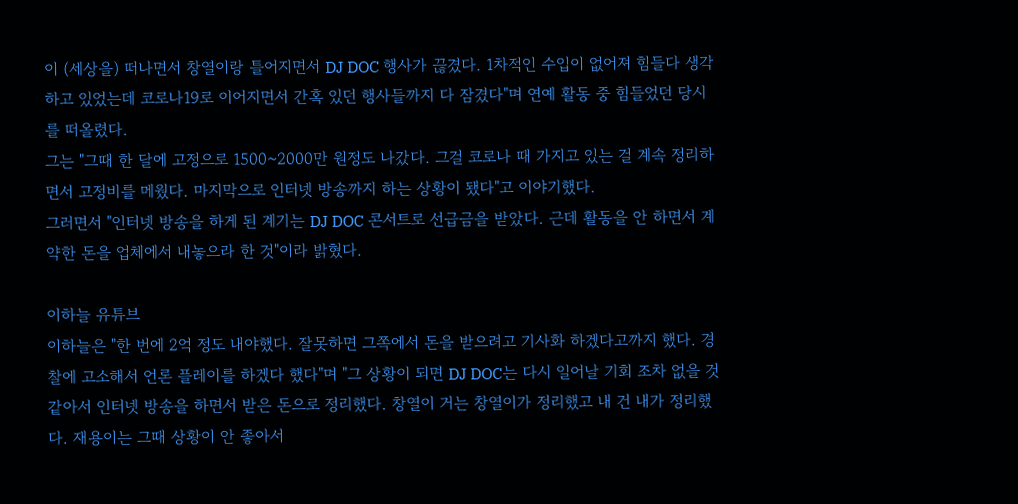이 (세상을) 떠나면서 창열이랑 틀어지면서 DJ DOC 행사가 끊겼다. 1차적인 수입이 없어져 힘들다 생각하고 있었는데 코로나19로 이어지면서 간혹 있던 행사들까지 다 잠겼다"며 연예 활동 중 힘들었던 당시를 떠올렸다.
그는 "그때 한 달에 고정으로 1500~2000만 원정도 나갔다. 그걸 코로나 때 가지고 있는 걸 계속 정리하면서 고정비를 메웠다. 마지막으로 인터넷 방송까지 하는 상황이 됐다"고 이야기했다.
그러면서 "인터넷 방송을 하게 된 계기는 DJ DOC 콘서트로 선급금을 받았다. 근데 활동을 안 하면서 계약한 돈을 업체에서 내놓으라 한 것"이라 밝혔다.

이하늘 유튜브
이하늘은 "한 번에 2억 정도 내야했다. 잘못하면 그쪽에서 돈을 받으려고 기사화 하겠다고까지 했다. 경찰에 고소해서 언론 플레이를 하겠다 했다"며 "그 상황이 되면 DJ DOC는 다시 일어날 기회 조차 없을 것 같아서 인터넷 방송을 하면서 받은 돈으로 정리했다. 창열이 거는 창열이가 정리했고 내 건 내가 정리했다. 재용이는 그때 상황이 안 좋아서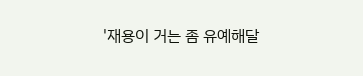'재용이 거는 좀 유예해달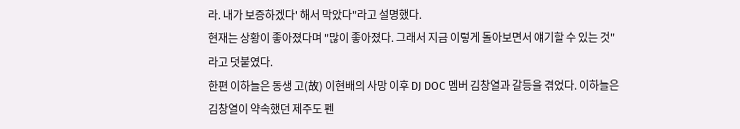라. 내가 보증하겠다' 해서 막았다"라고 설명했다.
현재는 상황이 좋아졌다며 "많이 좋아졌다. 그래서 지금 이렇게 돌아보면서 얘기할 수 있는 것"라고 덧붙였다.
한편 이하늘은 동생 고(故) 이현배의 사망 이후 DJ DOC 멤버 김창열과 갈등을 겪었다. 이하늘은 김창열이 약속했던 제주도 펜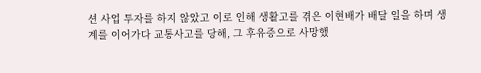션 사업 투자를 하지 않았고 이로 인해 생활고를 겪은 이현배가 배달 일을 하며 생계를 이어가다 교통사고를 당해, 그 후유증으로 사망했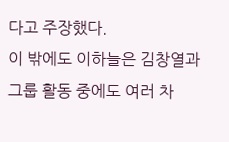다고 주장했다.
이 밖에도 이하늘은 김창열과 그룹 활동 중에도 여러 차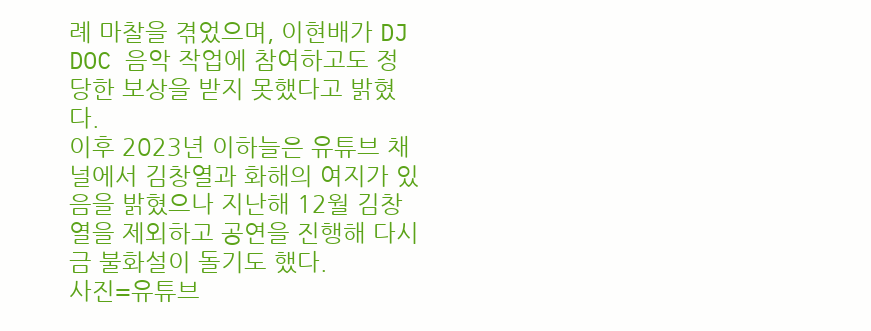례 마찰을 겪었으며, 이현배가 DJ DOC 음악 작업에 참여하고도 정당한 보상을 받지 못했다고 밝혔다.
이후 2023년 이하늘은 유튜브 채널에서 김창열과 화해의 여지가 있음을 밝혔으나 지난해 12월 김창열을 제외하고 공연을 진행해 다시금 불화설이 돌기도 했다.
사진=유튜브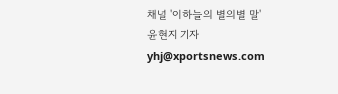채널 '이하늘의 별의별 말'
윤현지 기자 yhj@xportsnews.com